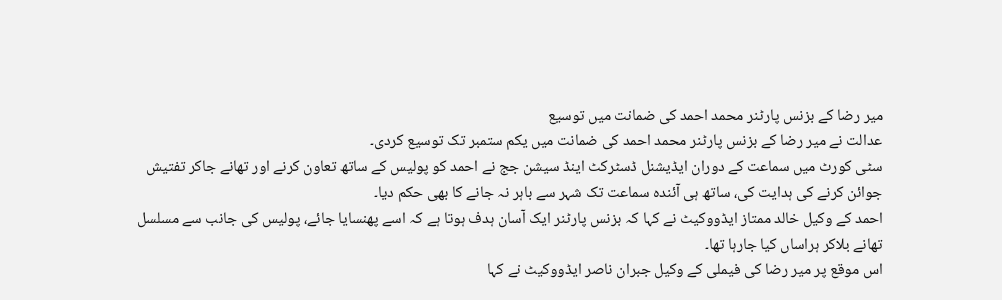میر رضا کے بزنس پارٹنر محمد احمد کی ضمانت میں توسیع
عدالت نے میر رضا کے بزنس پارٹنر محمد احمد کی ضمانت میں یکم ستمبر تک توسیع کردی۔
سٹی کورٹ میں سماعت کے دوران ایڈیشنل ڈسٹرکٹ اینڈ سیشن جج نے احمد کو پولیس کے ساتھ تعاون کرنے اور تھانے جاکر تفتیش جوائن کرنے کی ہدایت کی، ساتھ ہی آئندہ سماعت تک شہر سے باہر نہ جانے کا بھی حکم دیا۔
احمد کے وکیل خالد ممتاز ایڈووکیٹ نے کہا کہ بزنس پارٹنر ایک آسان ہدف ہوتا ہے کہ اسے پھنسایا جائے، پولیس کی جانب سے مسلسل تھانے بلاکر ہراساں کیا جارہا تھا۔
اس موقع پر میر رضا کی فیملی کے وکیل جبران ناصر ایڈووکیٹ نے کہا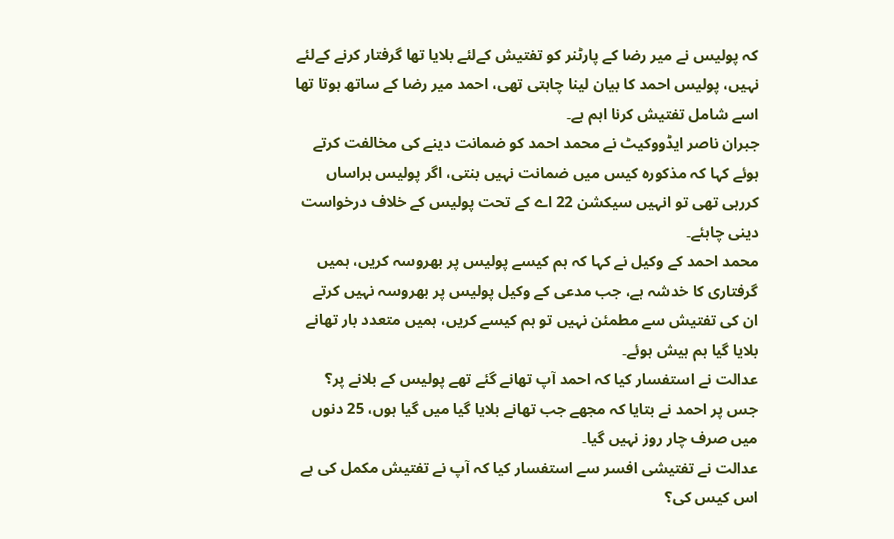کہ پولیس نے میر رضا کے پارٹنر کو تفتیش کےلئے بلایا تھا گرفتار کرنے کےلئے نہیں، پولیس احمد کا بیان لینا چاہتی تھی، احمد میر رضا کے ساتھ ہوتا تھا اسے شامل تفتیش کرنا اہم ہے۔
جبران ناصر ایڈووکیٹ نے محمد احمد کو ضمانت دینے کی مخالفت کرتے ہوئے کہا کہ مذکورہ کیس میں ضمانت نہیں بنتی، اگر پولیس ہراساں کررہی تھی تو انہیں سیکشن 22 اے کے تحت پولیس کے خلاف درخواست دینی چاہئے۔
محمد احمد کے وکیل نے کہا کہ ہم کیسے پولیس پر بھروسہ کریں، ہمیں گرفتاری کا خدشہ ہے، جب مدعی کے وکیل پولیس پر بھروسہ نہیں کرتے ان کی تفتیش سے مطمئن نہیں تو ہم کیسے کریں، ہمیں متعدد بار تھانے بلایا گیا ہم ہیش ہوئے۔
عدالت نے استفسار کیا کہ احمد آپ تھانے گئے تھے پولیس کے بلانے پر؟ جس پر احمد نے بتایا کہ مجھے جب تھانے بلایا گیا میں گیا ہوں، 25 دنوں میں صرف چار روز نہیں گیا۔
عدالت نے تفتیشی افسر سے استفسار کیا کہ آپ نے تفتیش مکمل کی ہے اس کیس کی؟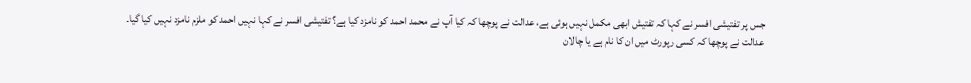جس پر تفتیشی افسر نے کہا کہ تفتیش ابھی مکمل نہیں ہوئی ہے، عدالت نے پوچھا کہ کیا آپ نے محمد احمد کو نامزد کیا ہے؟ تفتیشی افسر نے کہا نہیں احمد کو ملزم نامزد نہیں کیا گیا۔
عدالت نے پوچھا کہ کسی رپورٹ میں ان کا نام ہے یا چالان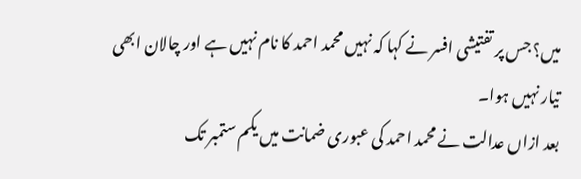میں؟ جس پر تفتیشی افسر نے کہا کہ نہیں محمد احمد کا نام نہیں ہے اور چالان ابھی تیار نہیں ہوا۔
بعد ازاں عدالت نے محمد احمد کی عبوری ضمانت میں یکم ستمبر تک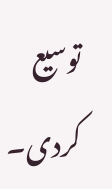توسیع کردی۔